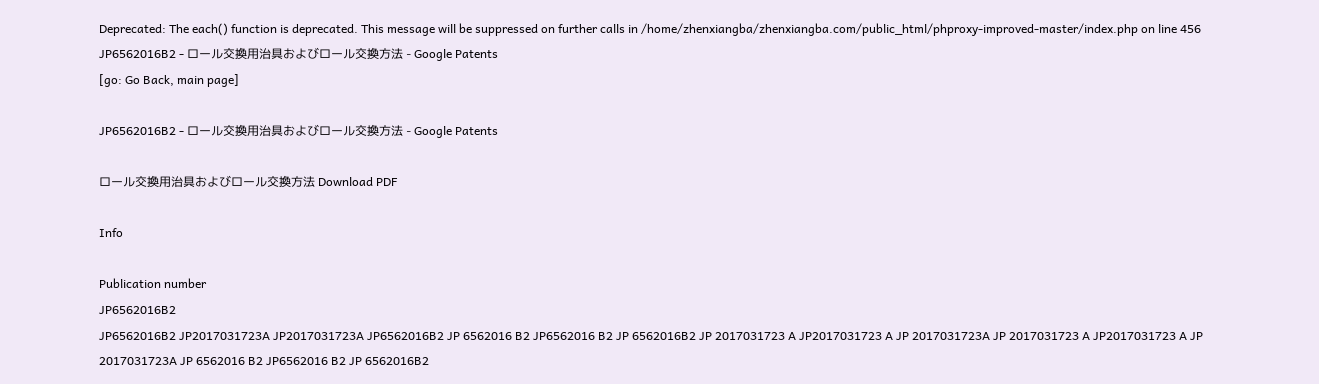Deprecated: The each() function is deprecated. This message will be suppressed on further calls in /home/zhenxiangba/zhenxiangba.com/public_html/phproxy-improved-master/index.php on line 456
JP6562016B2 - ロール交換用治具およびロール交換方法 - Google Patents
[go: Go Back, main page]

JP6562016B2 - ロール交換用治具およびロール交換方法 - Google Patents

ロール交換用治具およびロール交換方法 Download PDF

Info

Publication number
JP6562016B2
JP6562016B2 JP2017031723A JP2017031723A JP6562016B2 JP 6562016 B2 JP6562016 B2 JP 6562016B2 JP 2017031723 A JP2017031723 A JP 2017031723A JP 2017031723 A JP2017031723 A JP 2017031723A JP 6562016 B2 JP6562016 B2 JP 6562016B2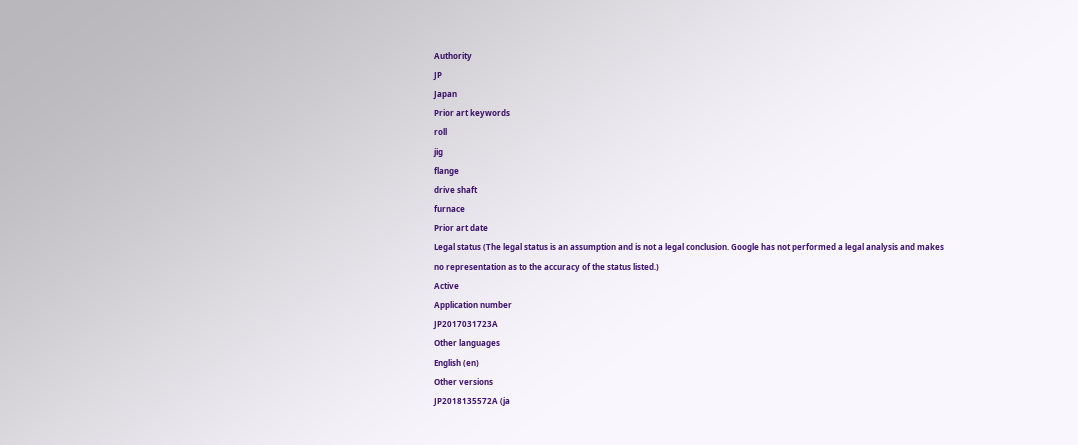Authority
JP
Japan
Prior art keywords
roll
jig
flange
drive shaft
furnace
Prior art date
Legal status (The legal status is an assumption and is not a legal conclusion. Google has not performed a legal analysis and makes no representation as to the accuracy of the status listed.)
Active
Application number
JP2017031723A
Other languages
English (en)
Other versions
JP2018135572A (ja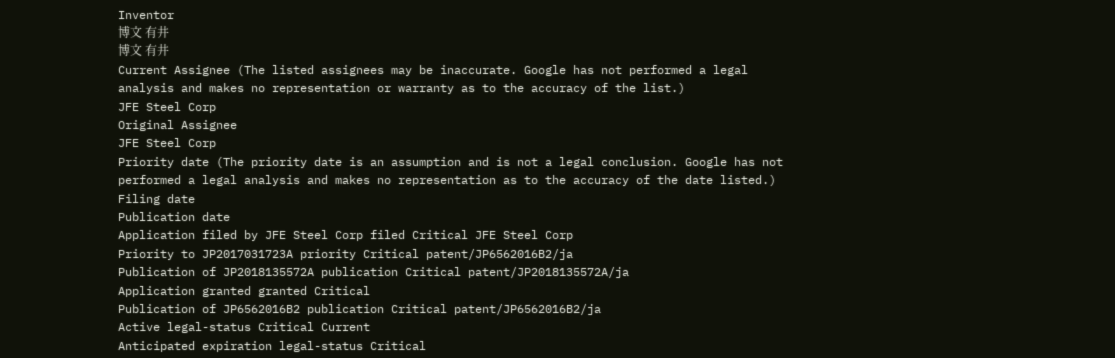Inventor
博文 有井
博文 有井
Current Assignee (The listed assignees may be inaccurate. Google has not performed a legal analysis and makes no representation or warranty as to the accuracy of the list.)
JFE Steel Corp
Original Assignee
JFE Steel Corp
Priority date (The priority date is an assumption and is not a legal conclusion. Google has not performed a legal analysis and makes no representation as to the accuracy of the date listed.)
Filing date
Publication date
Application filed by JFE Steel Corp filed Critical JFE Steel Corp
Priority to JP2017031723A priority Critical patent/JP6562016B2/ja
Publication of JP2018135572A publication Critical patent/JP2018135572A/ja
Application granted granted Critical
Publication of JP6562016B2 publication Critical patent/JP6562016B2/ja
Active legal-status Critical Current
Anticipated expiration legal-status Critical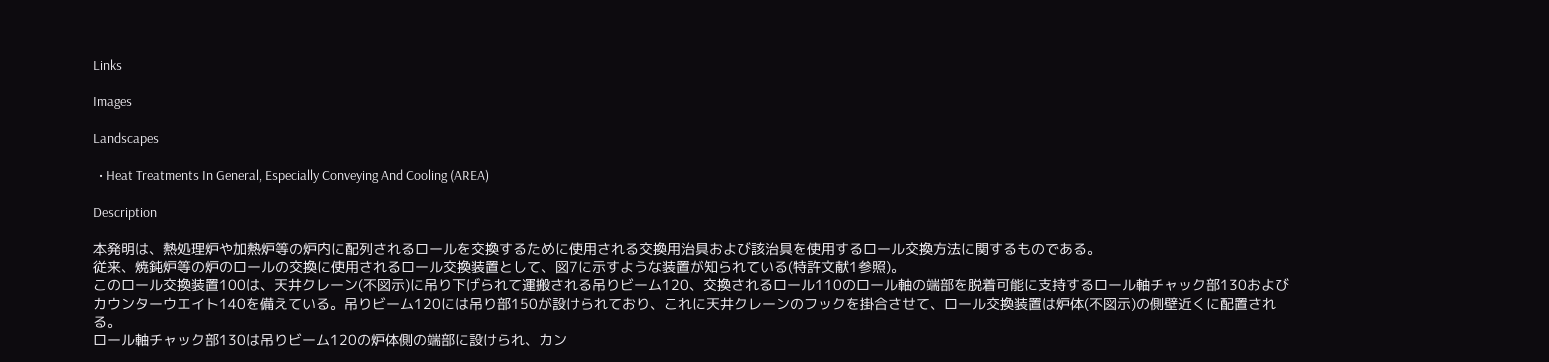Links

Images

Landscapes

  • Heat Treatments In General, Especially Conveying And Cooling (AREA)

Description

本発明は、熱処理炉や加熱炉等の炉内に配列されるロールを交換するために使用される交換用治具および該治具を使用するロール交換方法に関するものである。
従来、焼鈍炉等の炉のロールの交換に使用されるロール交換装置として、図7に示すような装置が知られている(特許文献1参照)。
このロール交換装置100は、天井クレーン(不図示)に吊り下げられて運搬される吊りビーム120、交換されるロール110のロール軸の端部を脱着可能に支持するロール軸チャック部130およびカウンターウエイト140を備えている。吊りビーム120には吊り部150が設けられており、これに天井クレーンのフックを掛合させて、ロール交換装置は炉体(不図示)の側壁近くに配置される。
ロール軸チャック部130は吊りビーム120の炉体側の端部に設けられ、カン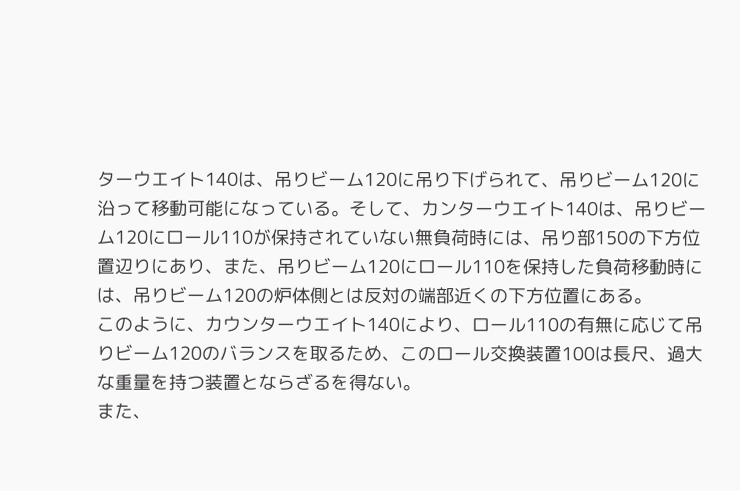ターウエイト140は、吊りビーム120に吊り下げられて、吊りビーム120に沿って移動可能になっている。そして、カンターウエイト140は、吊りビーム120にロール110が保持されていない無負荷時には、吊り部150の下方位置辺りにあり、また、吊りビーム120にロール110を保持した負荷移動時には、吊りビーム120の炉体側とは反対の端部近くの下方位置にある。
このように、カウンターウエイト140により、ロール110の有無に応じて吊りビーム120のバランスを取るため、このロール交換装置100は長尺、過大な重量を持つ装置とならざるを得ない。
また、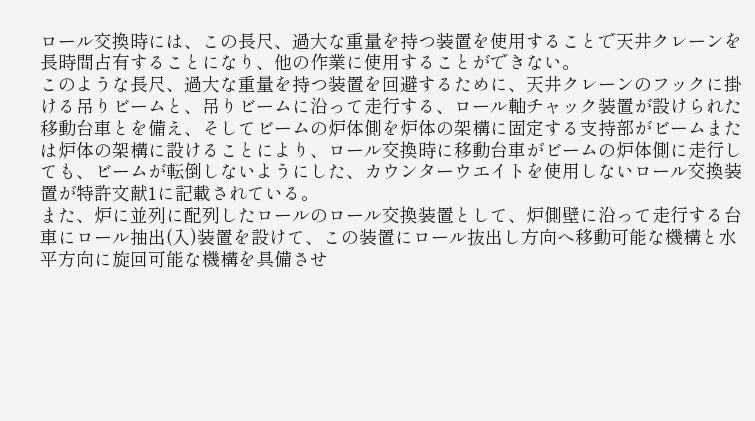ロール交換時には、この長尺、過大な重量を持つ装置を使用することで天井クレーンを長時間占有することになり、他の作業に使用することができない。
このような長尺、過大な重量を持つ装置を回避するために、天井クレーンのフックに掛ける吊りビームと、吊りビームに沿って走行する、ロール軸チャック装置が設けられた移動台車とを備え、そしてビームの炉体側を炉体の架構に固定する支持部がビームまたは炉体の架構に設けることにより、ロール交換時に移動台車がビームの炉体側に走行しても、ビームが転倒しないようにした、カウンターウエイトを使用しないロール交換装置が特許文献1に記載されている。
また、炉に並列に配列したロールのロール交換装置として、炉側壁に沿って走行する台車にロール抽出(入)装置を設けて、この装置にロール抜出し方向へ移動可能な機構と水平方向に旋回可能な機構を具備させ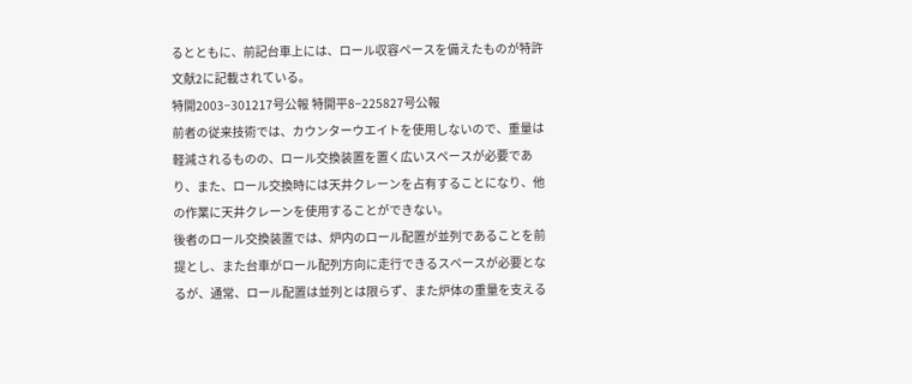るとともに、前記台車上には、ロール収容ペースを備えたものが特許文献2に記載されている。
特開2003−301217号公報 特開平8−225827号公報
前者の従来技術では、カウンターウエイトを使用しないので、重量は軽減されるものの、ロール交換装置を置く広いスペースが必要であり、また、ロール交換時には天井クレーンを占有することになり、他の作業に天井クレーンを使用することができない。
後者のロール交換装置では、炉内のロール配置が並列であることを前提とし、また台車がロール配列方向に走行できるスペースが必要となるが、通常、ロール配置は並列とは限らず、また炉体の重量を支える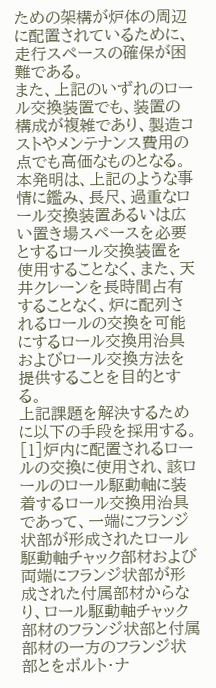ための架構が炉体の周辺に配置されているために、走行スペースの確保が困難である。
また、上記のいずれのロール交換装置でも、装置の構成が複雑であり、製造コストやメンテナンス費用の点でも高価なものとなる。
本発明は、上記のような事情に鑑み、長尺、過重なロール交換装置あるいは広い置き場スペースを必要とするロール交換装置を使用することなく、また、天井クレーンを長時間占有することなく、炉に配列されるロールの交換を可能にするロール交換用治具およびロール交換方法を提供することを目的とする。
上記課題を解決するために以下の手段を採用する。
[1]炉内に配置されるロールの交換に使用され、該ロールのロール駆動軸に装着するロール交換用治具であって、一端にフランジ状部が形成されたロール駆動軸チャック部材および両端にフランジ状部が形成された付属部材からなり、ロール駆動軸チャック部材のフランジ状部と付属部材の一方のフランジ状部とをボルト・ナ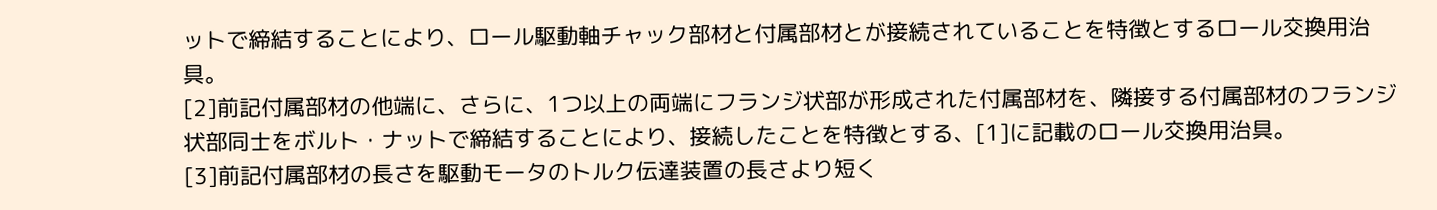ットで締結することにより、ロール駆動軸チャック部材と付属部材とが接続されていることを特徴とするロール交換用治具。
[2]前記付属部材の他端に、さらに、1つ以上の両端にフランジ状部が形成された付属部材を、隣接する付属部材のフランジ状部同士をボルト・ナットで締結することにより、接続したことを特徴とする、[1]に記載のロール交換用治具。
[3]前記付属部材の長さを駆動モータのトルク伝達装置の長さより短く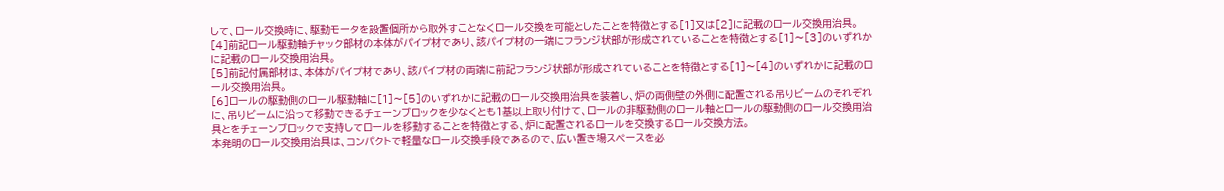して、ロール交換時に、駆動モータを設置個所から取外すことなくロール交換を可能としたことを特徴とする[1]又は[2]に記載のロール交換用治具。
[4]前記ロール駆動軸チャック部材の本体がパイプ材であり、該パイプ材の一端にフランジ状部が形成されていることを特徴とする[1]〜[3]のいずれかに記載のロール交換用治具。
[5]前記付属部材は、本体がパイプ材であり、該パイプ材の両端に前記フランジ状部が形成されていることを特徴とする[1]〜[4]のいずれかに記載のロール交換用治具。
[6]ロールの駆動側のロール駆動軸に[1]〜[5]のいずれかに記載のロール交換用治具を装着し、炉の両側壁の外側に配置される吊りビームのそれぞれに、吊りビームに沿って移動できるチェーンブロックを少なくとも1基以上取り付けて、ロールの非駆動側のロール軸とロールの駆動側のロール交換用治具とをチェーンブロックで支持してロールを移動することを特徴とする、炉に配置されるロールを交換するロール交換方法。
本発明のロール交換用治具は、コンパクトで軽量なロール交換手段であるので、広い置き場スペースを必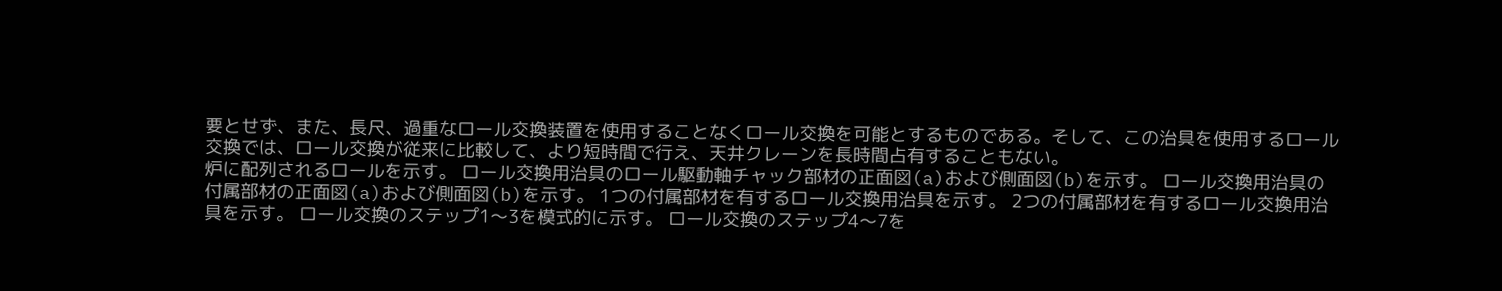要とせず、また、長尺、過重なロール交換装置を使用することなくロール交換を可能とするものである。そして、この治具を使用するロール交換では、ロール交換が従来に比較して、より短時間で行え、天井クレーンを長時間占有することもない。
炉に配列されるロールを示す。 ロール交換用治具のロール駆動軸チャック部材の正面図(a)および側面図(b)を示す。 ロール交換用治具の付属部材の正面図(a)および側面図(b)を示す。 1つの付属部材を有するロール交換用治具を示す。 2つの付属部材を有するロール交換用治具を示す。 ロール交換のステップ1〜3を模式的に示す。 ロール交換のステップ4〜7を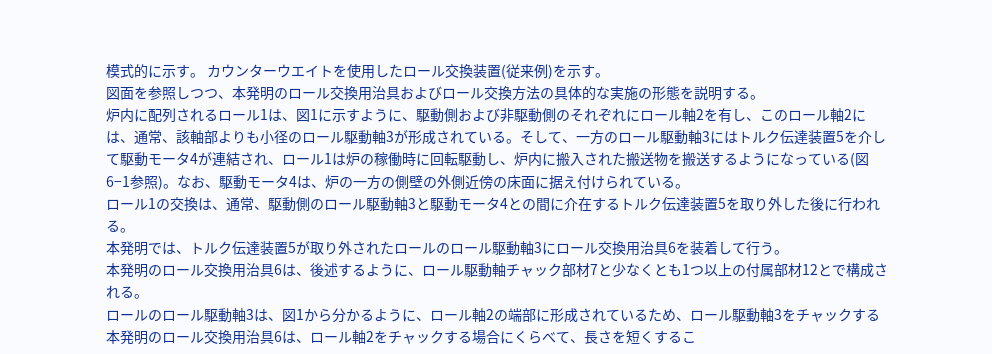模式的に示す。 カウンターウエイトを使用したロール交換装置(従来例)を示す。
図面を参照しつつ、本発明のロール交換用治具およびロール交換方法の具体的な実施の形態を説明する。
炉内に配列されるロール1は、図1に示すように、駆動側および非駆動側のそれぞれにロール軸2を有し、このロール軸2には、通常、該軸部よりも小径のロール駆動軸3が形成されている。そして、一方のロール駆動軸3にはトルク伝達装置5を介して駆動モータ4が連結され、ロール1は炉の稼働時に回転駆動し、炉内に搬入された搬送物を搬送するようになっている(図6−1参照)。なお、駆動モータ4は、炉の一方の側壁の外側近傍の床面に据え付けられている。
ロール1の交換は、通常、駆動側のロール駆動軸3と駆動モータ4との間に介在するトルク伝達装置5を取り外した後に行われる。
本発明では、トルク伝達装置5が取り外されたロールのロール駆動軸3にロール交換用治具6を装着して行う。
本発明のロール交換用治具6は、後述するように、ロール駆動軸チャック部材7と少なくとも1つ以上の付属部材12とで構成される。
ロールのロール駆動軸3は、図1から分かるように、ロール軸2の端部に形成されているため、ロール駆動軸3をチャックする本発明のロール交換用治具6は、ロール軸2をチャックする場合にくらべて、長さを短くするこ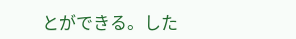とができる。した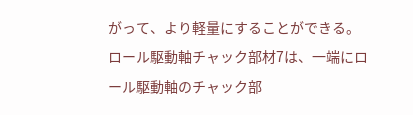がって、より軽量にすることができる。
ロール駆動軸チャック部材7は、一端にロール駆動軸のチャック部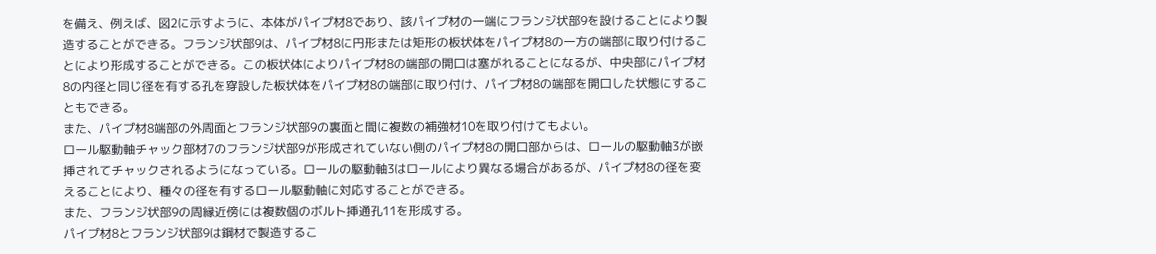を備え、例えば、図2に示すように、本体がパイプ材8であり、該パイプ材の一端にフランジ状部9を設けることにより製造することができる。フランジ状部9は、パイプ材8に円形または矩形の板状体をパイプ材8の一方の端部に取り付けることにより形成することができる。この板状体によりパイプ材8の端部の開口は塞がれることになるが、中央部にパイプ材8の内径と同じ径を有する孔を穿設した板状体をパイプ材8の端部に取り付け、パイプ材8の端部を開口した状態にすることもできる。
また、パイプ材8端部の外周面とフランジ状部9の裏面と間に複数の補強材10を取り付けてもよい。
ロール駆動軸チャック部材7のフランジ状部9が形成されていない側のパイプ材8の開口部からは、ロールの駆動軸3が嵌挿されてチャックされるようになっている。ロールの駆動軸3はロールにより異なる場合があるが、パイプ材8の径を変えることにより、種々の径を有するロール駆動軸に対応することができる。
また、フランジ状部9の周縁近傍には複数個のボルト挿通孔11を形成する。
パイプ材8とフランジ状部9は鋼材で製造するこ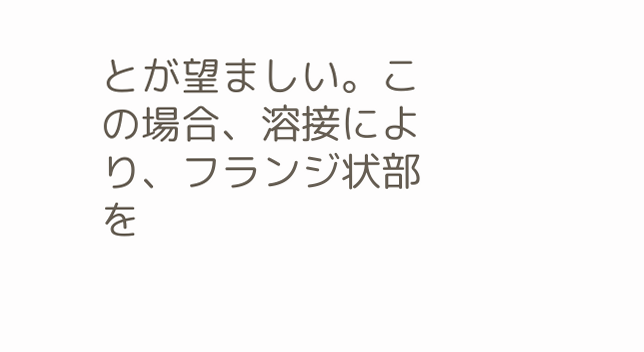とが望ましい。この場合、溶接により、フランジ状部を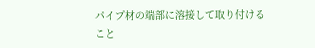パイプ材の端部に溶接して取り付けること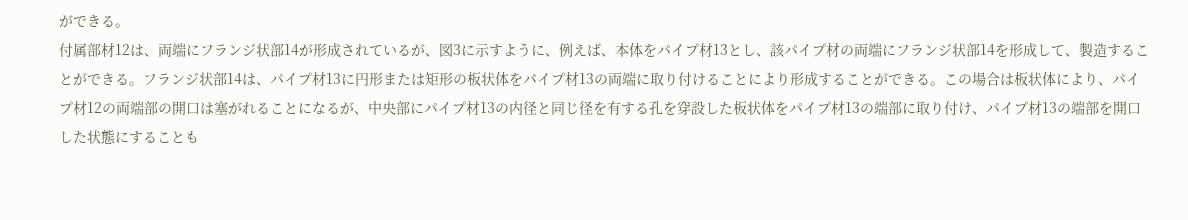ができる。
付属部材12は、両端にフランジ状部14が形成されているが、図3に示すように、例えば、本体をパイプ材13とし、該パイプ材の両端にフランジ状部14を形成して、製造することができる。フランジ状部14は、パイプ材13に円形または矩形の板状体をパイプ材13の両端に取り付けることにより形成することができる。この場合は板状体により、パイプ材12の両端部の開口は塞がれることになるが、中央部にパイプ材13の内径と同じ径を有する孔を穿設した板状体をパイプ材13の端部に取り付け、パイプ材13の端部を開口した状態にすることも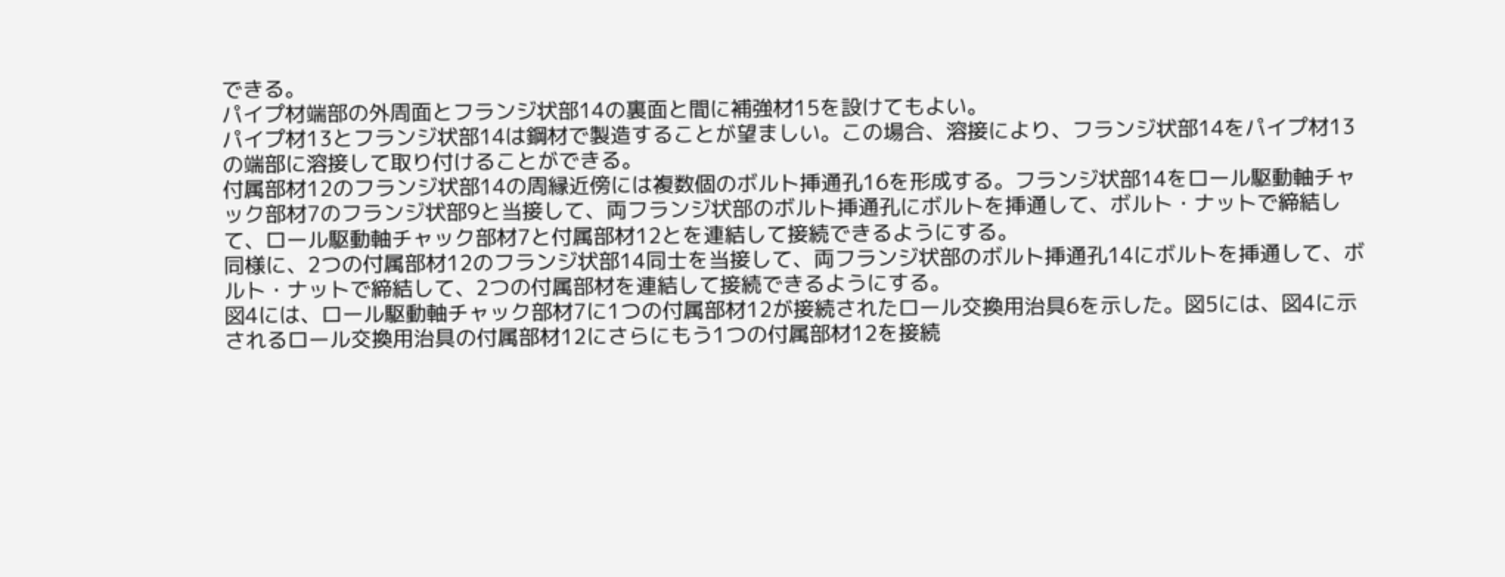できる。
パイプ材端部の外周面とフランジ状部14の裏面と間に補強材15を設けてもよい。
パイプ材13とフランジ状部14は鋼材で製造することが望ましい。この場合、溶接により、フランジ状部14をパイプ材13の端部に溶接して取り付けることができる。
付属部材12のフランジ状部14の周縁近傍には複数個のボルト挿通孔16を形成する。フランジ状部14をロール駆動軸チャック部材7のフランジ状部9と当接して、両フランジ状部のボルト挿通孔にボルトを挿通して、ボルト・ナットで締結して、ロール駆動軸チャック部材7と付属部材12とを連結して接続できるようにする。
同様に、2つの付属部材12のフランジ状部14同士を当接して、両フランジ状部のボルト挿通孔14にボルトを挿通して、ボルト・ナットで締結して、2つの付属部材を連結して接続できるようにする。
図4には、ロール駆動軸チャック部材7に1つの付属部材12が接続されたロール交換用治具6を示した。図5には、図4に示されるロール交換用治具の付属部材12にさらにもう1つの付属部材12を接続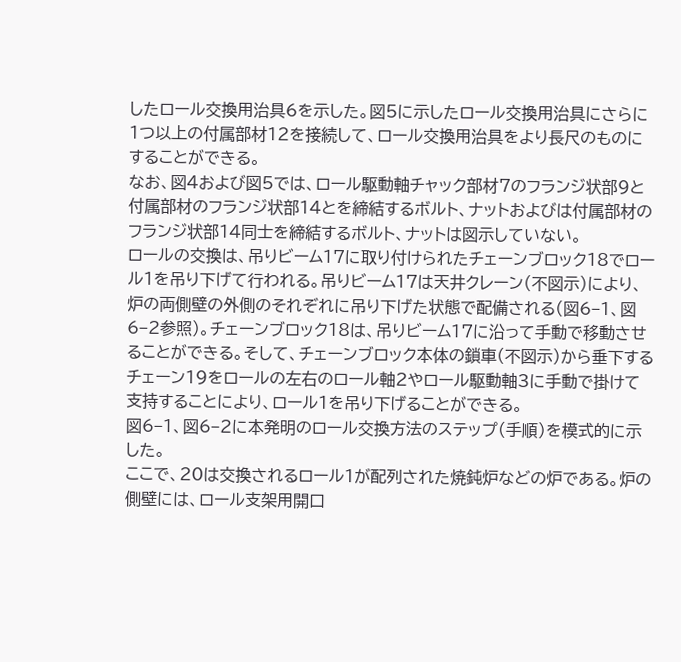したロール交換用治具6を示した。図5に示したロール交換用治具にさらに1つ以上の付属部材12を接続して、ロール交換用治具をより長尺のものにすることができる。
なお、図4および図5では、ロール駆動軸チャック部材7のフランジ状部9と付属部材のフランジ状部14とを締結するボルト、ナットおよびは付属部材のフランジ状部14同士を締結するボルト、ナットは図示していない。
ロールの交換は、吊りビーム17に取り付けられたチェーンブロック18でロール1を吊り下げて行われる。吊りビーム17は天井クレーン(不図示)により、炉の両側壁の外側のそれぞれに吊り下げた状態で配備される(図6−1、図6−2参照)。チェーンブロック18は、吊りビーム17に沿って手動で移動させることができる。そして、チェーンブロック本体の鎖車(不図示)から垂下するチェーン19をロールの左右のロール軸2やロール駆動軸3に手動で掛けて支持することにより、ロール1を吊り下げることができる。
図6−1、図6−2に本発明のロール交換方法のステップ(手順)を模式的に示した。
ここで、20は交換されるロール1が配列された焼鈍炉などの炉である。炉の側壁には、ロール支架用開口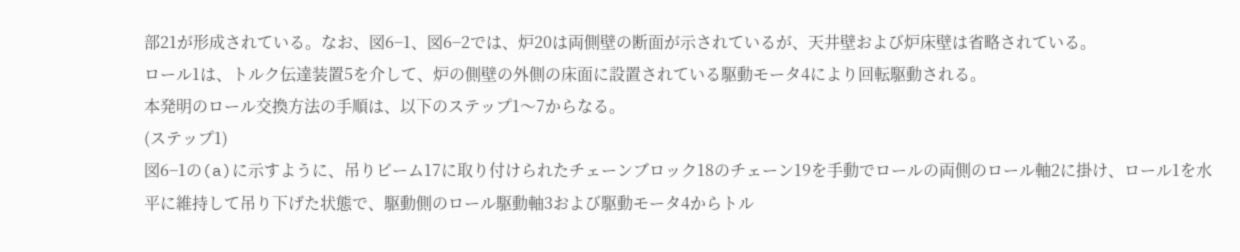部21が形成されている。なお、図6−1、図6−2では、炉20は両側壁の断面が示されているが、天井壁および炉床壁は省略されている。
ロール1は、トルク伝達装置5を介して、炉の側壁の外側の床面に設置されている駆動モータ4により回転駆動される。
本発明のロール交換方法の手順は、以下のステップ1〜7からなる。
(ステップ1)
図6−1の(a)に示すように、吊りビーム17に取り付けられたチェーンブロック18のチェーン19を手動でロールの両側のロール軸2に掛け、ロール1を水平に維持して吊り下げた状態で、駆動側のロール駆動軸3および駆動モータ4からトル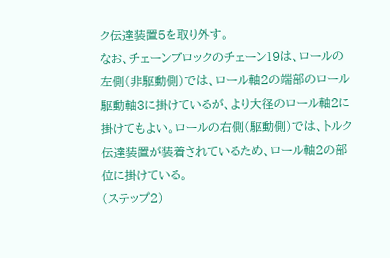ク伝達装置5を取り外す。
なお、チェーンブロックのチェーン19は、ロールの左側(非駆動側)では、ロール軸2の端部のロール駆動軸3に掛けているが、より大径のロール軸2に掛けてもよい。ロールの右側(駆動側)では、トルク伝達装置が装着されているため、ロール軸2の部位に掛けている。
(ステップ2)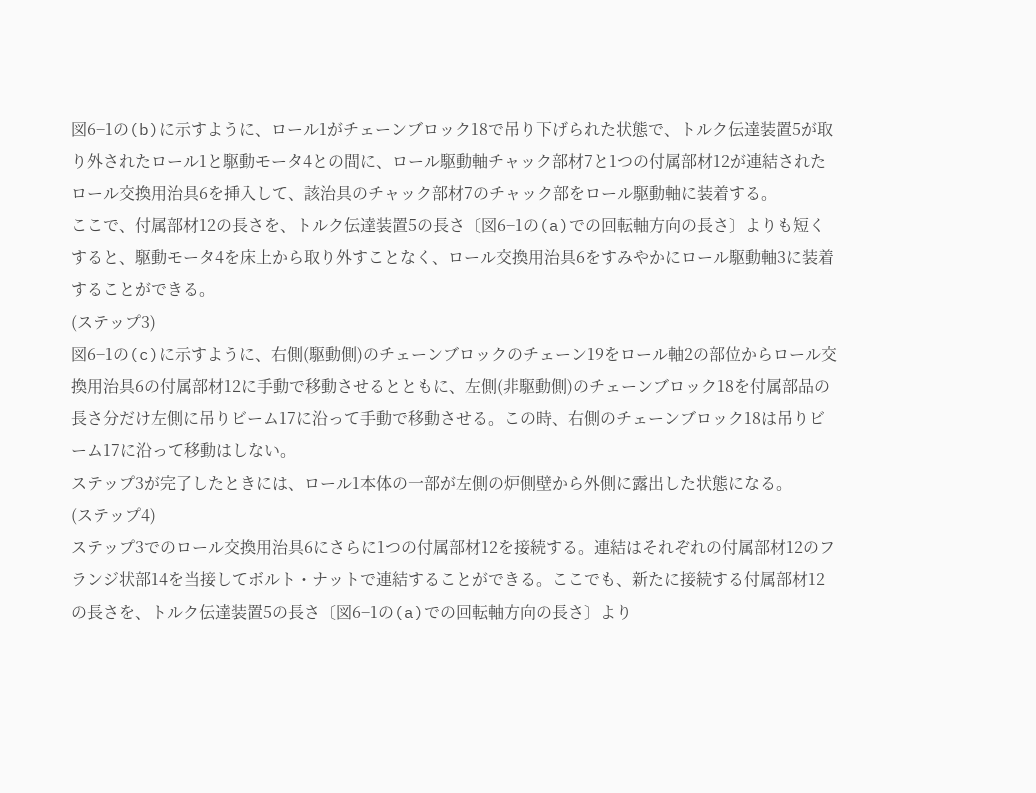図6−1の(b)に示すように、ロール1がチェーンブロック18で吊り下げられた状態で、トルク伝達装置5が取り外されたロール1と駆動モータ4との間に、ロール駆動軸チャック部材7と1つの付属部材12が連結されたロール交換用治具6を挿入して、該治具のチャック部材7のチャック部をロール駆動軸に装着する。
ここで、付属部材12の長さを、トルク伝達装置5の長さ〔図6−1の(a)での回転軸方向の長さ〕よりも短くすると、駆動モータ4を床上から取り外すことなく、ロール交換用治具6をすみやかにロール駆動軸3に装着することができる。
(ステップ3)
図6−1の(c)に示すように、右側(駆動側)のチェーンブロックのチェーン19をロール軸2の部位からロール交換用治具6の付属部材12に手動で移動させるとともに、左側(非駆動側)のチェーンブロック18を付属部品の長さ分だけ左側に吊りビーム17に沿って手動で移動させる。この時、右側のチェーンブロック18は吊りビーム17に沿って移動はしない。
ステップ3が完了したときには、ロール1本体の一部が左側の炉側壁から外側に露出した状態になる。
(ステップ4)
ステップ3でのロール交換用治具6にさらに1つの付属部材12を接続する。連結はそれぞれの付属部材12のフランジ状部14を当接してボルト・ナットで連結することができる。ここでも、新たに接続する付属部材12の長さを、トルク伝達装置5の長さ〔図6−1の(a)での回転軸方向の長さ〕より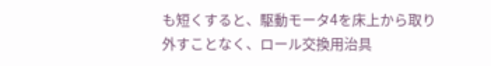も短くすると、駆動モータ4を床上から取り外すことなく、ロール交換用治具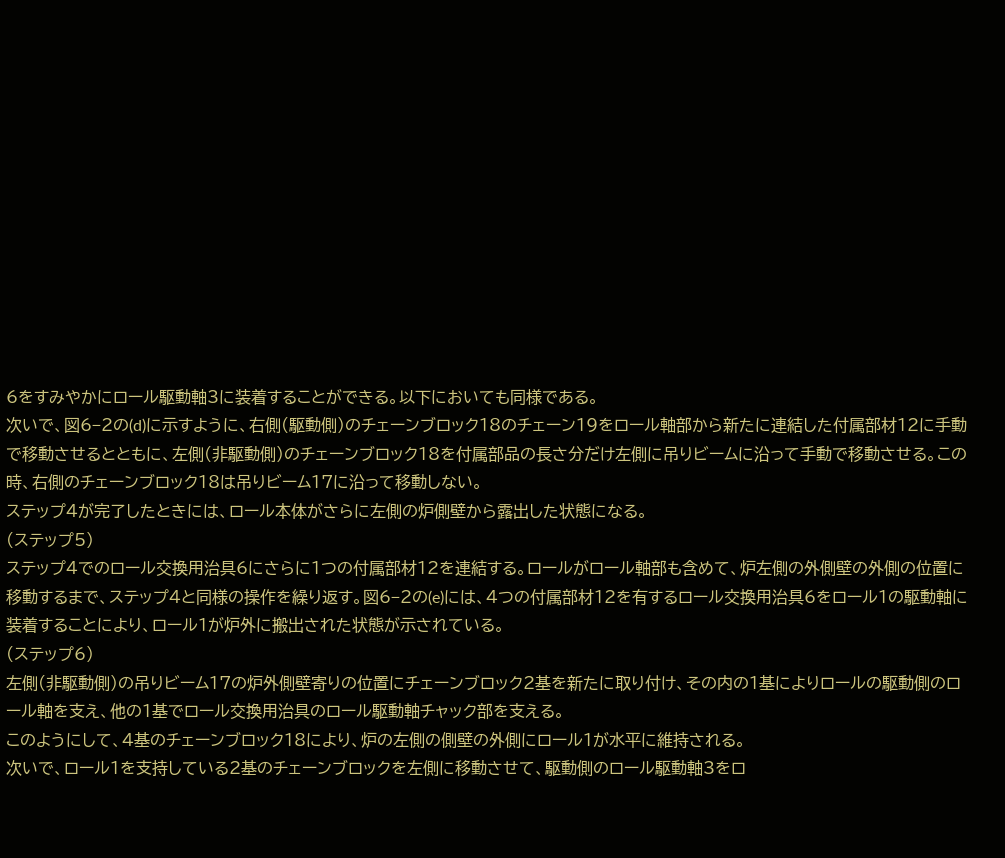6をすみやかにロール駆動軸3に装着することができる。以下においても同様である。
次いで、図6−2の(d)に示すように、右側(駆動側)のチェーンブロック18のチェーン19をロール軸部から新たに連結した付属部材12に手動で移動させるとともに、左側(非駆動側)のチェーンブロック18を付属部品の長さ分だけ左側に吊りビームに沿って手動で移動させる。この時、右側のチェーンブロック18は吊りビーム17に沿って移動しない。
ステップ4が完了したときには、ロール本体がさらに左側の炉側壁から露出した状態になる。
(ステップ5)
ステップ4でのロール交換用治具6にさらに1つの付属部材12を連結する。ロールがロール軸部も含めて、炉左側の外側壁の外側の位置に移動するまで、ステップ4と同様の操作を繰り返す。図6−2の(e)には、4つの付属部材12を有するロール交換用治具6をロール1の駆動軸に装着することにより、ロール1が炉外に搬出された状態が示されている。
(ステップ6)
左側(非駆動側)の吊りビーム17の炉外側壁寄りの位置にチェーンブロック2基を新たに取り付け、その内の1基によりロールの駆動側のロール軸を支え、他の1基でロール交換用治具のロール駆動軸チャック部を支える。
このようにして、4基のチェーンブロック18により、炉の左側の側壁の外側にロール1が水平に維持される。
次いで、ロール1を支持している2基のチェーンブロックを左側に移動させて、駆動側のロール駆動軸3をロ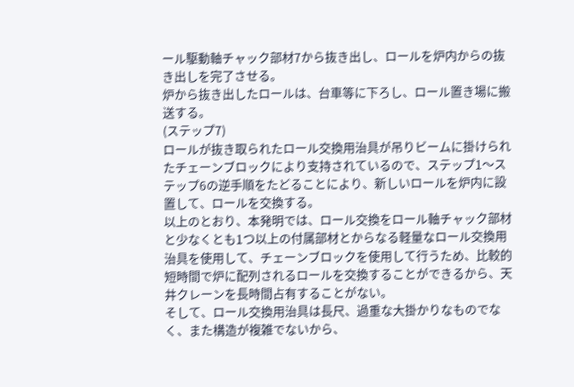ール駆動軸チャック部材7から抜き出し、ロールを炉内からの抜き出しを完了させる。
炉から抜き出したロールは、台車等に下ろし、ロール置き場に搬送する。
(ステップ7)
ロールが抜き取られたロール交換用治具が吊りビームに掛けられたチェーンブロックにより支持されているので、ステップ1〜ステップ6の逆手順をたどることにより、新しいロールを炉内に設置して、ロールを交換する。
以上のとおり、本発明では、ロール交換をロール軸チャック部材と少なくとも1つ以上の付属部材とからなる軽量なロール交換用治具を使用して、チェーンブロックを使用して行うため、比較的短時間で炉に配列されるロールを交換することができるから、天井クレーンを長時間占有することがない。
そして、ロール交換用治具は長尺、過重な大掛かりなものでなく、また構造が複雑でないから、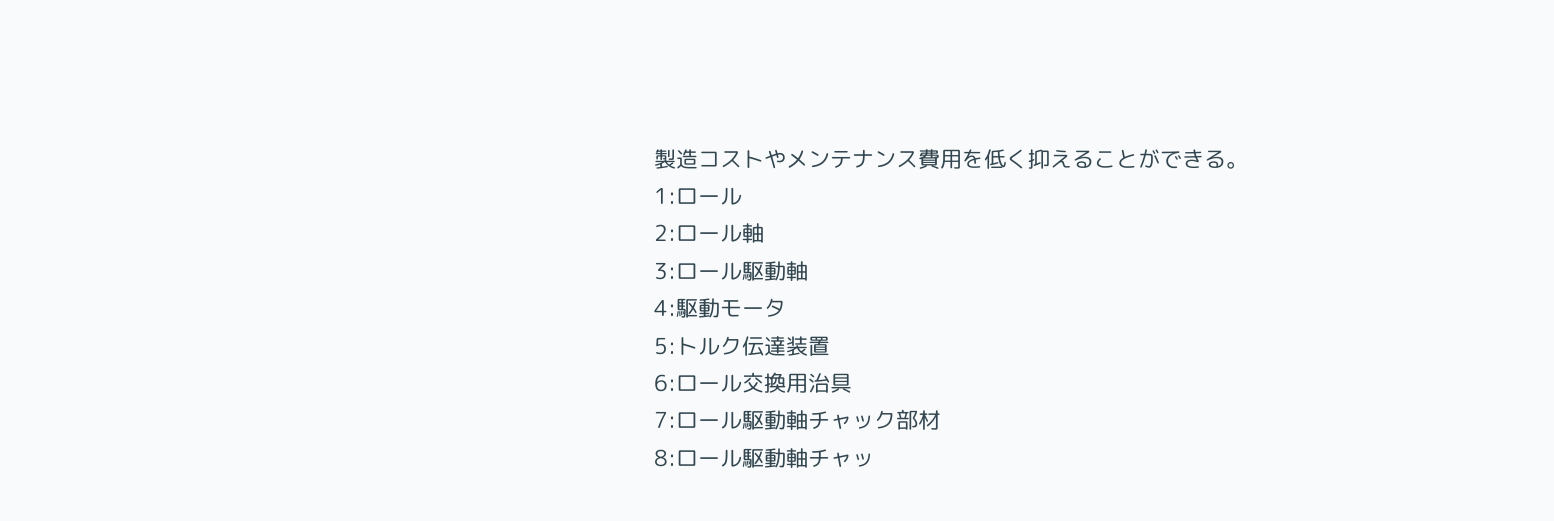製造コストやメンテナンス費用を低く抑えることができる。
1:ロール
2:ロール軸
3:ロール駆動軸
4:駆動モータ
5:トルク伝達装置
6:ロール交換用治具
7:ロール駆動軸チャック部材
8:ロール駆動軸チャッ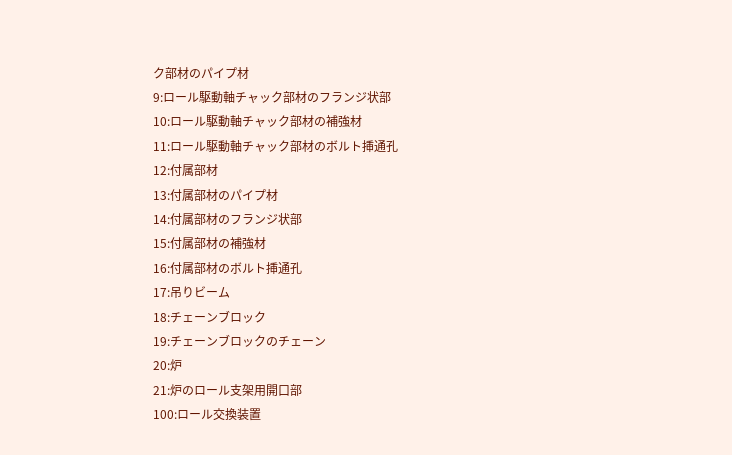ク部材のパイプ材
9:ロール駆動軸チャック部材のフランジ状部
10:ロール駆動軸チャック部材の補強材
11:ロール駆動軸チャック部材のボルト挿通孔
12:付属部材
13:付属部材のパイプ材
14:付属部材のフランジ状部
15:付属部材の補強材
16:付属部材のボルト挿通孔
17:吊りビーム
18:チェーンブロック
19:チェーンブロックのチェーン
20:炉
21:炉のロール支架用開口部
100:ロール交換装置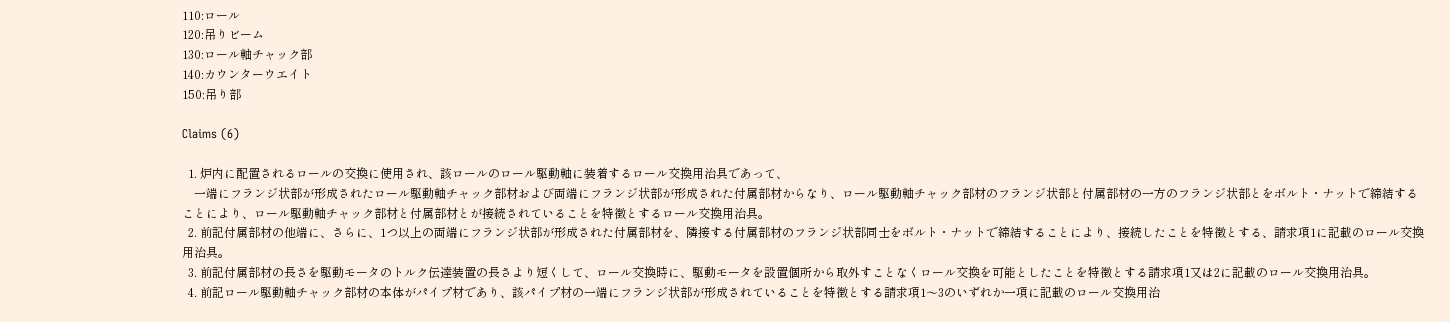110:ロール
120:吊りビーム
130:ロール軸チャック部
140:カウンターウエイト
150:吊り部

Claims (6)

  1. 炉内に配置されるロールの交換に使用され、該ロールのロール駆動軸に装着するロール交換用治具であって、
    一端にフランジ状部が形成されたロール駆動軸チャック部材および両端にフランジ状部が形成された付属部材からなり、ロール駆動軸チャック部材のフランジ状部と付属部材の一方のフランジ状部とをボルト・ナットで締結することにより、ロール駆動軸チャック部材と付属部材とが接続されていることを特徴とするロール交換用治具。
  2. 前記付属部材の他端に、さらに、1つ以上の両端にフランジ状部が形成された付属部材を、隣接する付属部材のフランジ状部同士をボルト・ナットで締結することにより、接続したことを特徴とする、請求項1に記載のロール交換用治具。
  3. 前記付属部材の長さを駆動モータのトルク伝達装置の長さより短くして、ロール交換時に、駆動モータを設置個所から取外すことなくロール交換を可能としたことを特徴とする請求項1又は2に記載のロール交換用治具。
  4. 前記ロール駆動軸チャック部材の本体がパイプ材であり、該パイプ材の一端にフランジ状部が形成されていることを特徴とする請求項1〜3のいずれか一項に記載のロール交換用治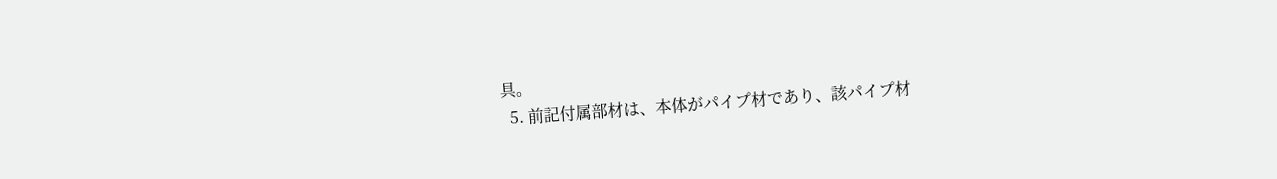具。
  5. 前記付属部材は、本体がパイプ材であり、該パイプ材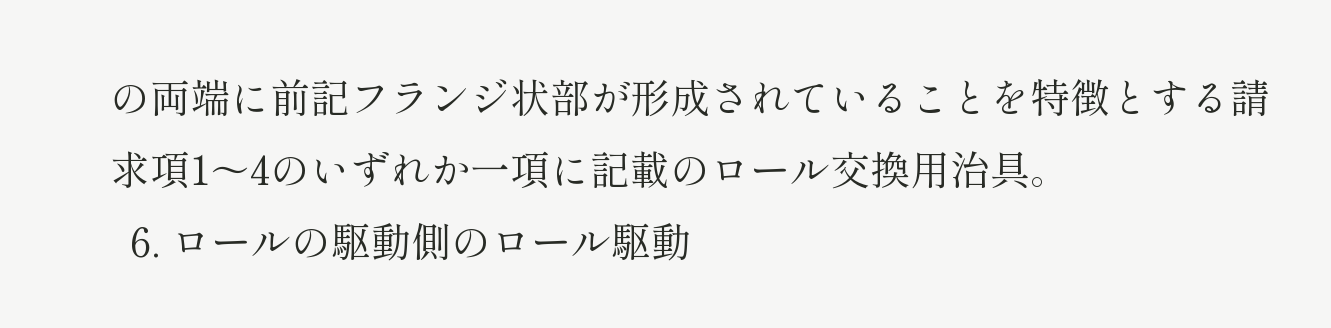の両端に前記フランジ状部が形成されていることを特徴とする請求項1〜4のいずれか一項に記載のロール交換用治具。
  6. ロールの駆動側のロール駆動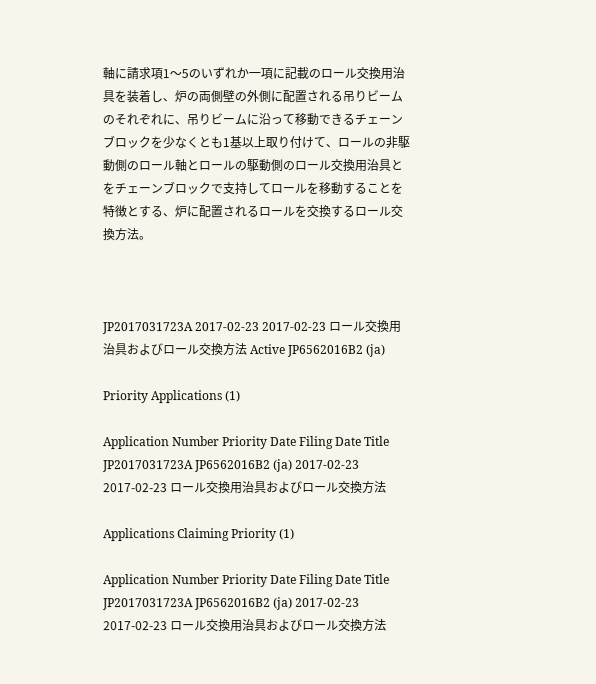軸に請求項1〜5のいずれか一項に記載のロール交換用治具を装着し、炉の両側壁の外側に配置される吊りビームのそれぞれに、吊りビームに沿って移動できるチェーンブロックを少なくとも1基以上取り付けて、ロールの非駆動側のロール軸とロールの駆動側のロール交換用治具とをチェーンブロックで支持してロールを移動することを特徴とする、炉に配置されるロールを交換するロール交換方法。



JP2017031723A 2017-02-23 2017-02-23 ロール交換用治具およびロール交換方法 Active JP6562016B2 (ja)

Priority Applications (1)

Application Number Priority Date Filing Date Title
JP2017031723A JP6562016B2 (ja) 2017-02-23 2017-02-23 ロール交換用治具およびロール交換方法

Applications Claiming Priority (1)

Application Number Priority Date Filing Date Title
JP2017031723A JP6562016B2 (ja) 2017-02-23 2017-02-23 ロール交換用治具およびロール交換方法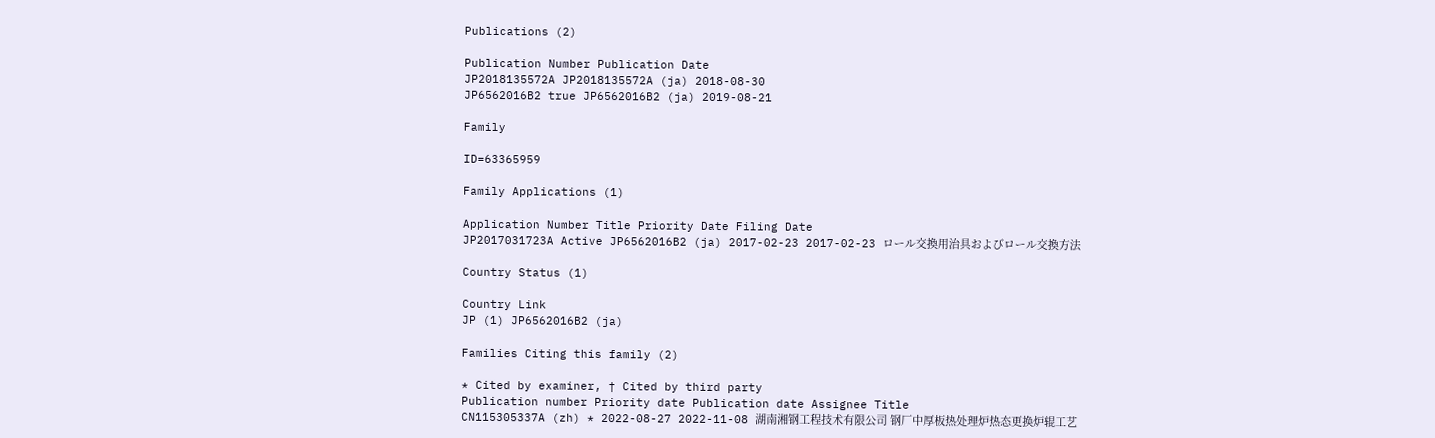Publications (2)

Publication Number Publication Date
JP2018135572A JP2018135572A (ja) 2018-08-30
JP6562016B2 true JP6562016B2 (ja) 2019-08-21

Family

ID=63365959

Family Applications (1)

Application Number Title Priority Date Filing Date
JP2017031723A Active JP6562016B2 (ja) 2017-02-23 2017-02-23 ロール交換用治具およびロール交換方法

Country Status (1)

Country Link
JP (1) JP6562016B2 (ja)

Families Citing this family (2)

* Cited by examiner, † Cited by third party
Publication number Priority date Publication date Assignee Title
CN115305337A (zh) * 2022-08-27 2022-11-08 湖南湘钢工程技术有限公司 钢厂中厚板热处理炉热态更换炉辊工艺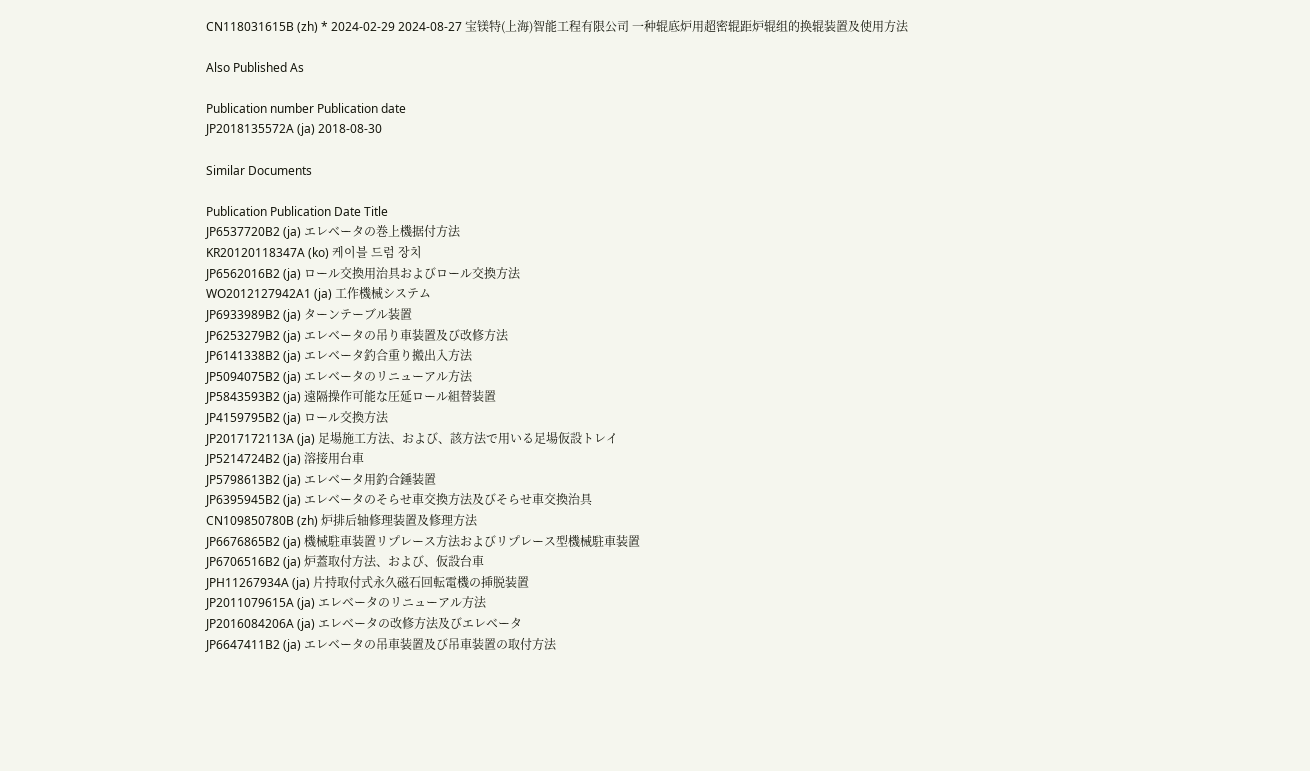CN118031615B (zh) * 2024-02-29 2024-08-27 宝镁特(上海)智能工程有限公司 一种辊底炉用超密辊距炉辊组的换辊装置及使用方法

Also Published As

Publication number Publication date
JP2018135572A (ja) 2018-08-30

Similar Documents

Publication Publication Date Title
JP6537720B2 (ja) エレベータの巻上機据付方法
KR20120118347A (ko) 케이블 드럼 장치
JP6562016B2 (ja) ロール交換用治具およびロール交換方法
WO2012127942A1 (ja) 工作機械システム
JP6933989B2 (ja) ターンテーブル装置
JP6253279B2 (ja) エレベータの吊り車装置及び改修方法
JP6141338B2 (ja) エレベータ釣合重り搬出入方法
JP5094075B2 (ja) エレベータのリニューアル方法
JP5843593B2 (ja) 遠隔操作可能な圧延ロール組替装置
JP4159795B2 (ja) ロール交換方法
JP2017172113A (ja) 足場施工方法、および、該方法で用いる足場仮設トレイ
JP5214724B2 (ja) 溶接用台車
JP5798613B2 (ja) エレベータ用釣合錘装置
JP6395945B2 (ja) エレベータのそらせ車交換方法及びそらせ車交換治具
CN109850780B (zh) 炉排后轴修理装置及修理方法
JP6676865B2 (ja) 機械駐車装置リプレース方法およびリプレース型機械駐車装置
JP6706516B2 (ja) 炉蓋取付方法、および、仮設台車
JPH11267934A (ja) 片持取付式永久磁石回転電機の挿脱装置
JP2011079615A (ja) エレベータのリニューアル方法
JP2016084206A (ja) エレベータの改修方法及びエレベータ
JP6647411B2 (ja) エレベータの吊車装置及び吊車装置の取付方法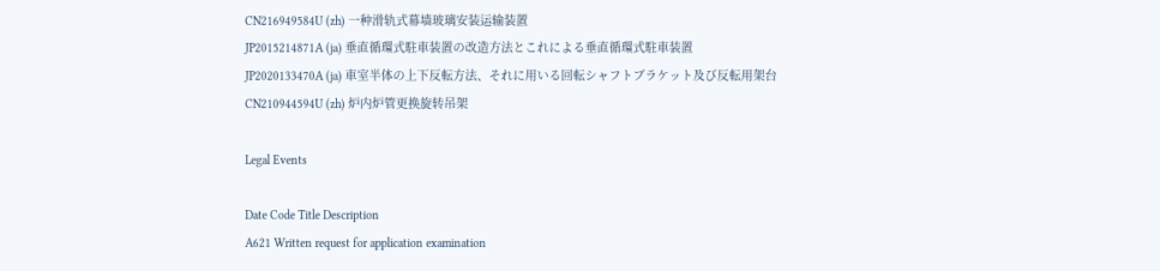CN216949584U (zh) 一种滑轨式幕墙玻璃安装运输装置
JP2015214871A (ja) 垂直循環式駐車装置の改造方法とこれによる垂直循環式駐車装置
JP2020133470A (ja) 車室半体の上下反転方法、それに用いる回転シャフトブラケット及び反転用架台
CN210944594U (zh) 炉内炉管更换旋转吊架

Legal Events

Date Code Title Description
A621 Written request for application examination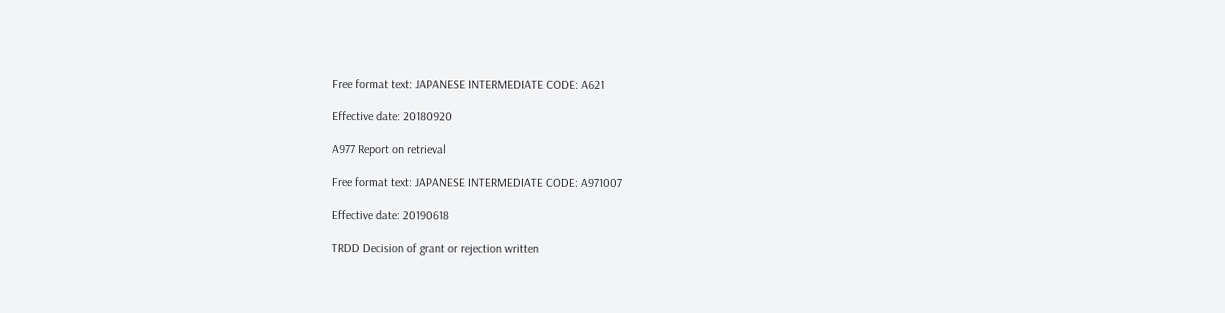Free format text: JAPANESE INTERMEDIATE CODE: A621

Effective date: 20180920

A977 Report on retrieval

Free format text: JAPANESE INTERMEDIATE CODE: A971007

Effective date: 20190618

TRDD Decision of grant or rejection written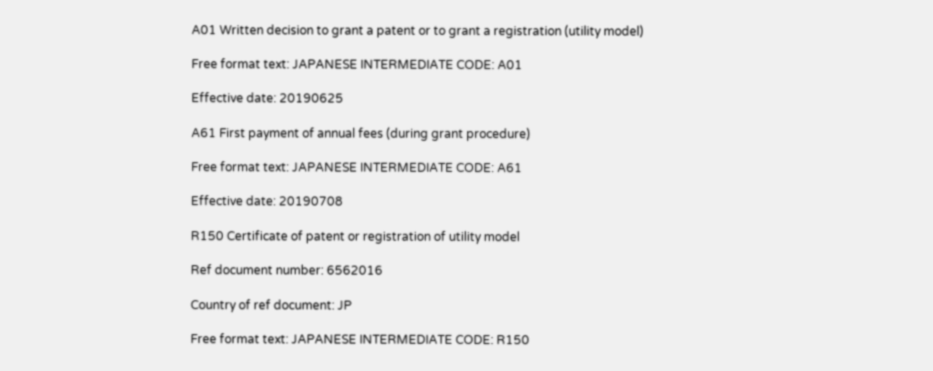A01 Written decision to grant a patent or to grant a registration (utility model)

Free format text: JAPANESE INTERMEDIATE CODE: A01

Effective date: 20190625

A61 First payment of annual fees (during grant procedure)

Free format text: JAPANESE INTERMEDIATE CODE: A61

Effective date: 20190708

R150 Certificate of patent or registration of utility model

Ref document number: 6562016

Country of ref document: JP

Free format text: JAPANESE INTERMEDIATE CODE: R150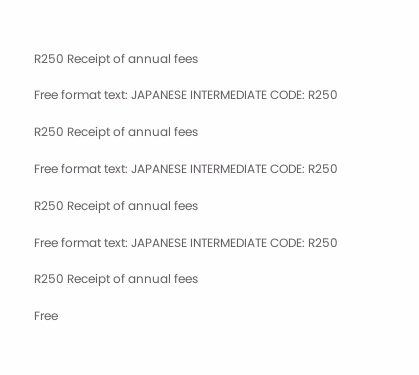R250 Receipt of annual fees

Free format text: JAPANESE INTERMEDIATE CODE: R250

R250 Receipt of annual fees

Free format text: JAPANESE INTERMEDIATE CODE: R250

R250 Receipt of annual fees

Free format text: JAPANESE INTERMEDIATE CODE: R250

R250 Receipt of annual fees

Free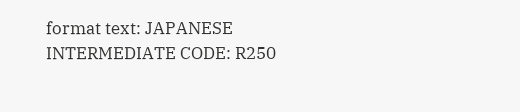format text: JAPANESE INTERMEDIATE CODE: R250